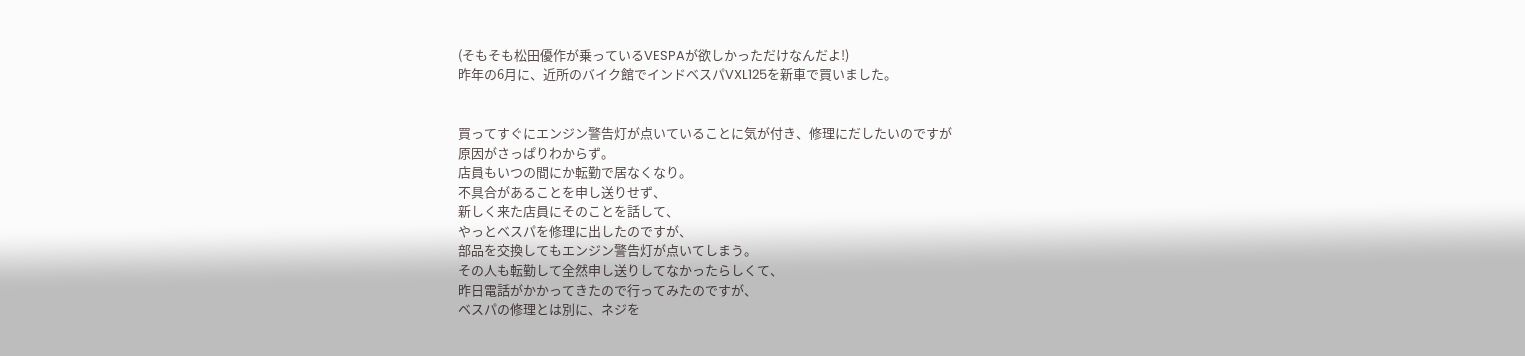(そもそも松田優作が乗っているVESPAが欲しかっただけなんだよ!)
昨年の6月に、近所のバイク館でインドベスパVXL125を新車で買いました。


買ってすぐにエンジン警告灯が点いていることに気が付き、修理にだしたいのですが
原因がさっぱりわからず。
店員もいつの間にか転勤で居なくなり。
不具合があることを申し送りせず、
新しく来た店員にそのことを話して、
やっとベスパを修理に出したのですが、
部品を交換してもエンジン警告灯が点いてしまう。
その人も転勤して全然申し送りしてなかったらしくて、
昨日電話がかかってきたので行ってみたのですが、
ベスパの修理とは別に、ネジを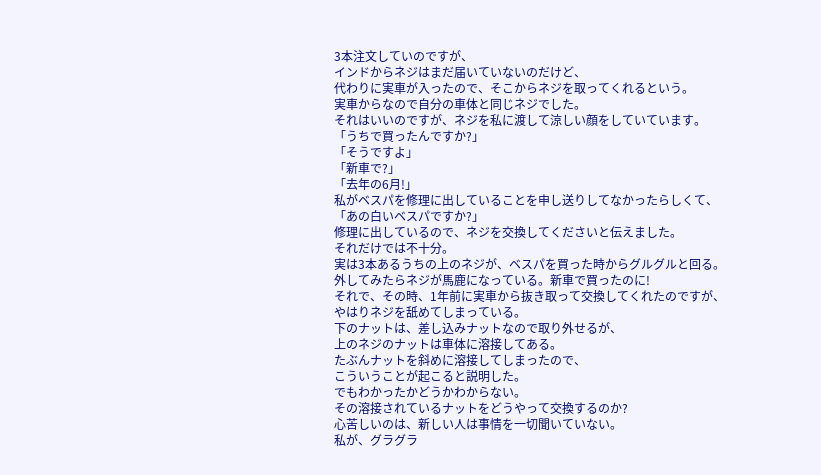3本注文していのですが、
インドからネジはまだ届いていないのだけど、
代わりに実車が入ったので、そこからネジを取ってくれるという。
実車からなので自分の車体と同じネジでした。
それはいいのですが、ネジを私に渡して涼しい顔をしていています。
「うちで買ったんですか?」
「そうですよ」
「新車で?」
「去年の6月!」
私がベスパを修理に出していることを申し送りしてなかったらしくて、
「あの白いベスパですか?」
修理に出しているので、ネジを交換してくださいと伝えました。
それだけでは不十分。
実は3本あるうちの上のネジが、ベスパを買った時からグルグルと回る。
外してみたらネジが馬鹿になっている。新車で買ったのに!
それで、その時、1年前に実車から抜き取って交換してくれたのですが、
やはりネジを舐めてしまっている。
下のナットは、差し込みナットなので取り外せるが、
上のネジのナットは車体に溶接してある。
たぶんナットを斜めに溶接してしまったので、
こういうことが起こると説明した。
でもわかったかどうかわからない。
その溶接されているナットをどうやって交換するのか?
心苦しいのは、新しい人は事情を一切聞いていない。
私が、グラグラ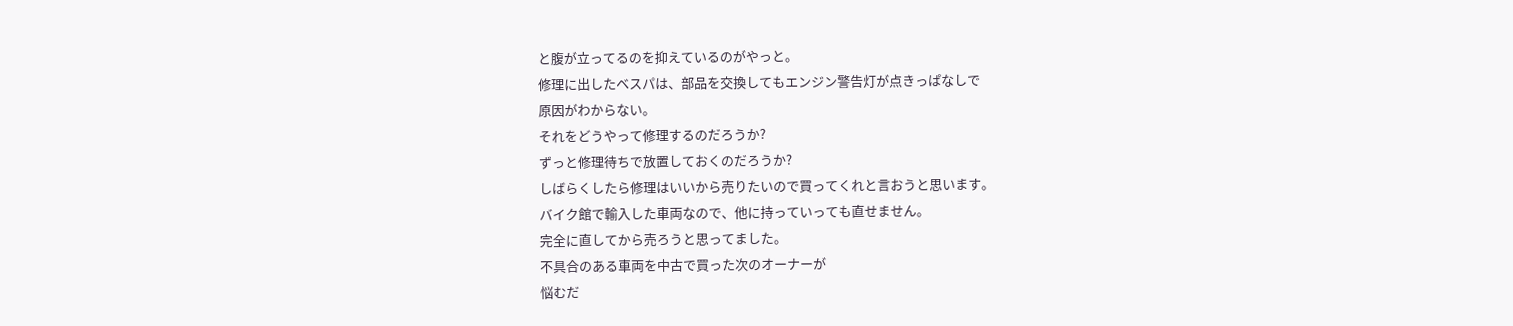と腹が立ってるのを抑えているのがやっと。
修理に出したベスパは、部品を交換してもエンジン警告灯が点きっぱなしで
原因がわからない。
それをどうやって修理するのだろうか?
ずっと修理待ちで放置しておくのだろうか?
しばらくしたら修理はいいから売りたいので買ってくれと言おうと思います。
バイク館で輸入した車両なので、他に持っていっても直せません。
完全に直してから売ろうと思ってました。
不具合のある車両を中古で買った次のオーナーが
悩むだ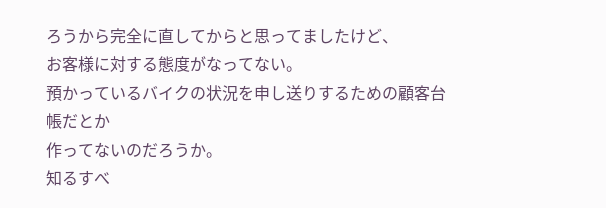ろうから完全に直してからと思ってましたけど、
お客様に対する態度がなってない。
預かっているバイクの状況を申し送りするための顧客台帳だとか
作ってないのだろうか。
知るすべ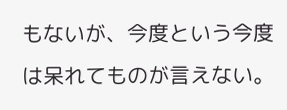もないが、今度という今度は呆れてものが言えない。